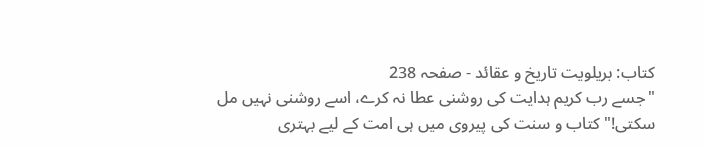کتاب: بریلویت تاریخ و عقائد - صفحہ 238
"جسے رب کریم ہدایت کی روشنی عطا نہ کرے، اسے روشنی نہیں مل سکتی!" کتاب و سنت کی پیروی میں ہی امت کے لیے بہتری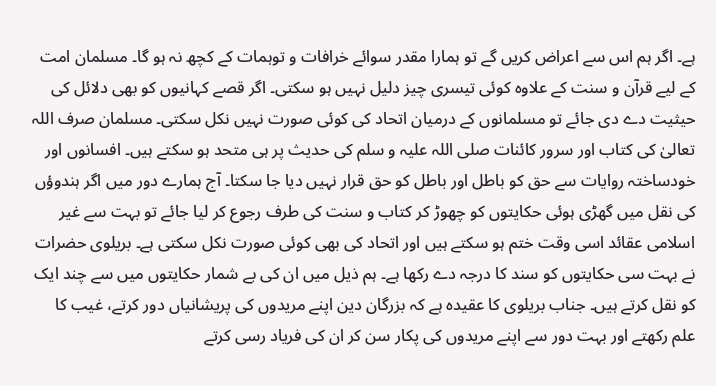ہے۔ اگر ہم اس سے اعراض کریں گے تو ہمارا مقدر سوائے خرافات و توہمات کے کچھ نہ ہو گا۔ مسلمان امت کے لیے قرآن و سنت کے علاوہ کوئی تیسری چیز دلیل نہیں ہو سکتی۔ اگر قصے کہانیوں کو بھی دلائل کی حیثیت دے دی جائے تو مسلمانوں کے درمیان اتحاد کی کوئی صورت نہیں نکل سکتی۔ مسلمان صرف اللہ تعالیٰ کی کتاب اور سرور کائنات صلی اللہ علیہ و سلم کی حدیث پر ہی متحد ہو سکتے ہیں۔ افسانوں اور خودساختہ روایات سے حق کو باطل اور باطل کو حق قرار نہیں دیا جا سکتا۔ آج ہمارے دور میں اگر ہندوؤں کی نقل میں گھڑی ہوئی حکایتوں کو چھوڑ کر کتاب و سنت کی طرف رجوع کر لیا جائے تو بہت سے غیر اسلامی عقائد اسی وقت ختم ہو سکتے ہیں اور اتحاد کی بھی کوئی صورت نکل سکتی ہے۔ بریلوی حضرات نے بہت سی حکایتوں کو سند کا درجہ دے رکھا ہے۔ ہم ذیل میں ان کی بے شمار حکایتوں میں سے چند ایک کو نقل کرتے ہیں۔ جناب بریلوی کا عقیدہ ہے کہ بزرگان دین اپنے مریدوں کی پریشانیاں دور کرتے، غیب کا علم رکھتے اور بہت دور سے اپنے مریدوں کی پکار سن کر ان کی فریاد رسی کرتے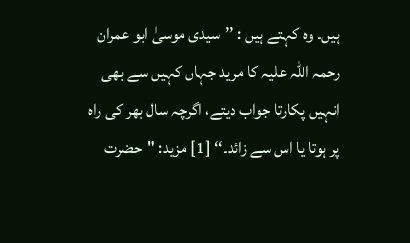ہیں۔ وہ کہتے ہیں : ’’سیدی موسیٰ ابو عمران رحمہ اللہ علیہ کا مرید جہاں کہیں سے بھی انہیں پکارتا جواب دیتے، اگرچہ سال بھر کی راہ پر ہوتا یا اس سے زائد۔‘‘ [1] مزید: "حضرت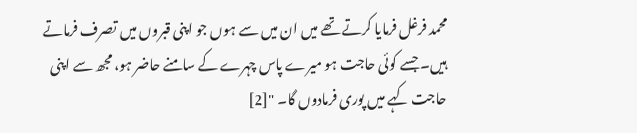محمد فرغل فرمایا کرتے تھے میں ان میں سے ہوں جو اپنی قبروں میں تصرف فرماتے ہیں۔ جسے کوئی حاجت ہو میرے پاس چہرے کے سامنے حاضر ہو، مجھ سے اپنی حاجت کہے میں پوری فرمادوں گا۔ "[2]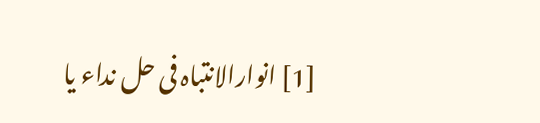[1] انوارالانتباہ فی حل نداء یا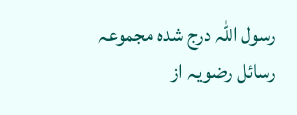رسول اللہ درج شدہ مجموعہ رسائل رضویہ از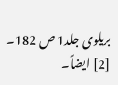بریلوی جلد1 ص 182۔ [2] ایضاً۔